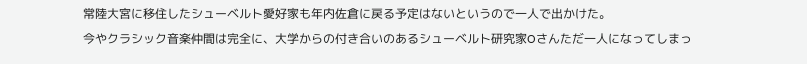常陸大宮に移住したシューベルト愛好家も年内佐倉に戻る予定はないというので一人で出かけた。
今やクラシック音楽仲間は完全に、大学からの付き合いのあるシューベルト研究家Oさんただ一人になってしまっ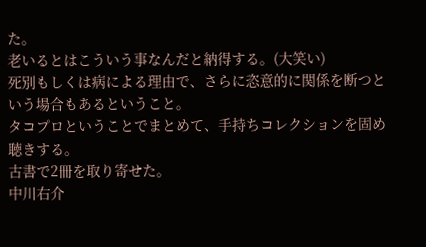た。
老いるとはこういう事なんだと納得する。(大笑い)
死別もしくは病による理由で、さらに恣意的に関係を断つという場合もあるということ。
タコプロということでまとめて、手持ちコレクションを固め聴きする。
古書で2冊を取り寄せた。
中川右介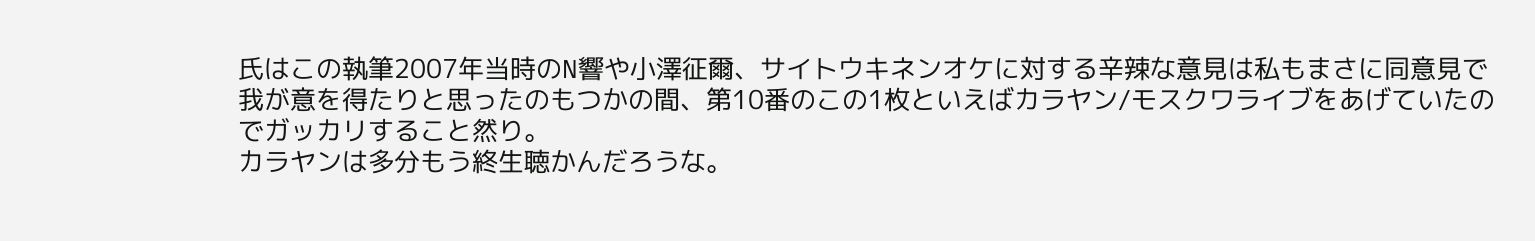氏はこの執筆2007年当時のN響や小澤征爾、サイトウキネンオケに対する辛辣な意見は私もまさに同意見で我が意を得たりと思ったのもつかの間、第10番のこの1枚といえばカラヤン/モスクワライブをあげていたのでガッカリすること然り。
カラヤンは多分もう終生聴かんだろうな。